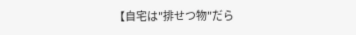【自宅は"排せつ物"だら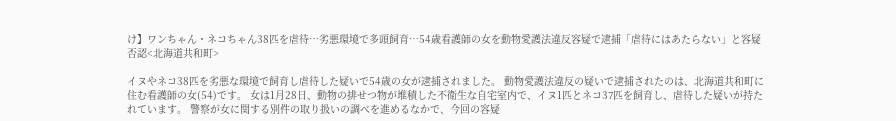け】ワンちゃん・ネコちゃん38匹を虐待…劣悪環境で多頭飼育…54歳看護師の女を動物愛護法違反容疑で逮捕「虐待にはあたらない」と容疑否認<北海道共和町>

イヌやネコ38匹を劣悪な環境で飼育し虐待した疑いで54歳の女が逮捕されました。 動物愛護法違反の疑いで逮捕されたのは、北海道共和町に住む看護師の女(54)です。 女は1月28日、動物の排せつ物が堆積した不衛生な自宅室内で、イヌ1匹とネコ37匹を飼育し、虐待した疑いが持たれています。 警察が女に関する別件の取り扱いの調べを進めるなかで、今回の容疑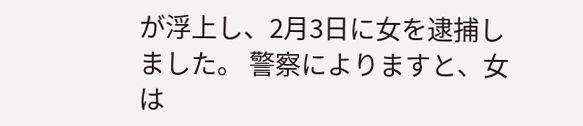が浮上し、2月3日に女を逮捕しました。 警察によりますと、女は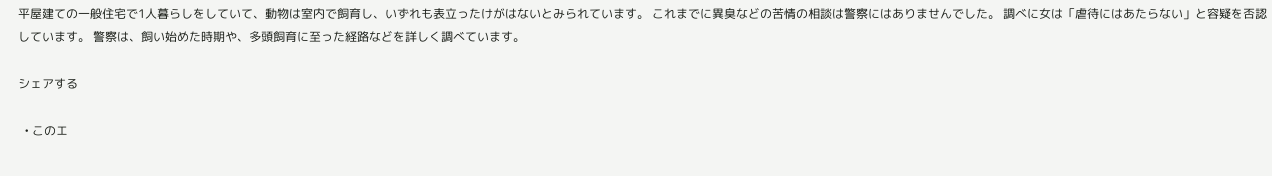平屋建ての一般住宅で1人暮らしをしていて、動物は室内で飼育し、いずれも表立ったけがはないとみられています。 これまでに異臭などの苦情の相談は警察にはありませんでした。 調べに女は「虐待にはあたらない」と容疑を否認しています。 警察は、飼い始めた時期や、多頭飼育に至った経路などを詳しく調べています。

シェアする

  • このエ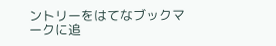ントリーをはてなブックマークに追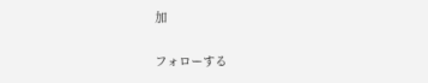加

フォローする